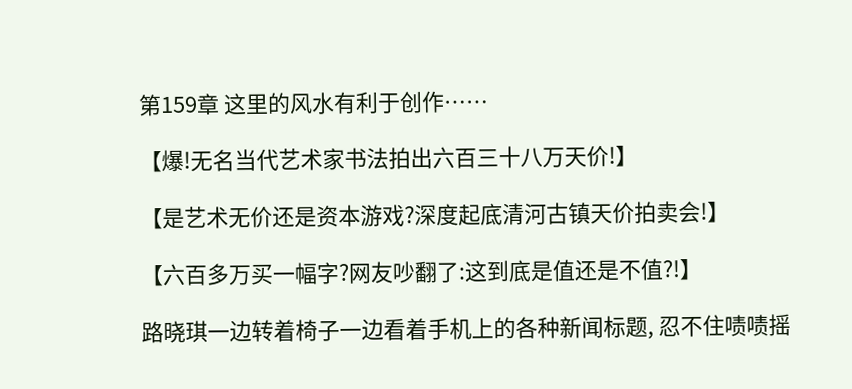第159章 这里的风水有利于创作……

【爆!无名当代艺术家书法拍出六百三十八万天价!】

【是艺术无价还是资本游戏?深度起底清河古镇天价拍卖会!】

【六百多万买一幅字?网友吵翻了:这到底是值还是不值?!】

路晓琪一边转着椅子一边看着手机上的各种新闻标题, 忍不住啧啧摇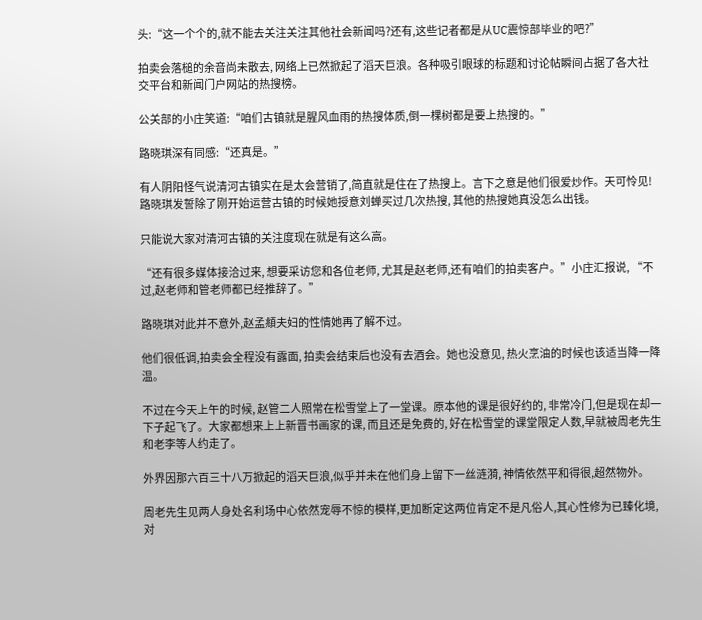头:“这一个个的,就不能去关注关注其他社会新闻吗?还有,这些记者都是从UC震惊部毕业的吧?”

拍卖会落槌的余音尚未散去, 网络上已然掀起了滔天巨浪。各种吸引眼球的标题和讨论帖瞬间占据了各大社交平台和新闻门户网站的热搜榜。

公关部的小庄笑道:“咱们古镇就是腥风血雨的热搜体质,倒一棵树都是要上热搜的。”

路晓琪深有同感:“还真是。”

有人阴阳怪气说清河古镇实在是太会营销了,简直就是住在了热搜上。言下之意是他们很爱炒作。天可怜见!路晓琪发誓除了刚开始运营古镇的时候她授意刘蝉买过几次热搜, 其他的热搜她真没怎么出钱。

只能说大家对清河古镇的关注度现在就是有这么高。

“还有很多媒体接洽过来, 想要采访您和各位老师, 尤其是赵老师,还有咱们的拍卖客户。”小庄汇报说, “不过,赵老师和管老师都已经推辞了。”

路晓琪对此并不意外,赵孟頫夫妇的性情她再了解不过。

他们很低调,拍卖会全程没有露面, 拍卖会结束后也没有去酒会。她也没意见, 热火烹油的时候也该适当降一降温。

不过在今天上午的时候, 赵管二人照常在松雪堂上了一堂课。原本他的课是很好约的, 非常冷门,但是现在却一下子起飞了。大家都想来上上新晋书画家的课, 而且还是免费的, 好在松雪堂的课堂限定人数,早就被周老先生和老李等人约走了。

外界因那六百三十八万掀起的滔天巨浪,似乎并未在他们身上留下一丝涟漪, 神情依然平和得很,超然物外。

周老先生见两人身处名利场中心依然宠辱不惊的模样,更加断定这两位肯定不是凡俗人,其心性修为已臻化境, 对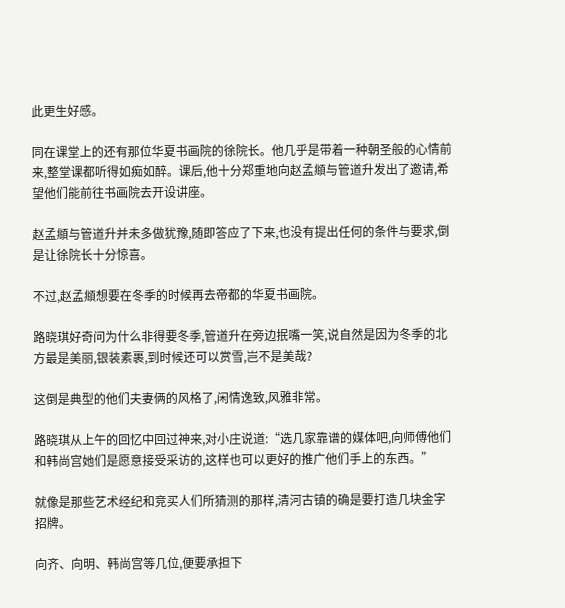此更生好感。

同在课堂上的还有那位华夏书画院的徐院长。他几乎是带着一种朝圣般的心情前来,整堂课都听得如痴如醉。课后,他十分郑重地向赵孟頫与管道升发出了邀请,希望他们能前往书画院去开设讲座。

赵孟頫与管道升并未多做犹豫,随即答应了下来,也没有提出任何的条件与要求,倒是让徐院长十分惊喜。

不过,赵孟頫想要在冬季的时候再去帝都的华夏书画院。

路晓琪好奇问为什么非得要冬季,管道升在旁边抿嘴一笑,说自然是因为冬季的北方最是美丽,银装素裹,到时候还可以赏雪,岂不是美哉?

这倒是典型的他们夫妻俩的风格了,闲情逸致,风雅非常。

路晓琪从上午的回忆中回过神来,对小庄说道:“选几家靠谱的媒体吧,向师傅他们和韩尚宫她们是愿意接受采访的,这样也可以更好的推广他们手上的东西。”

就像是那些艺术经纪和竞买人们所猜测的那样,清河古镇的确是要打造几块金字招牌。

向齐、向明、韩尚宫等几位,便要承担下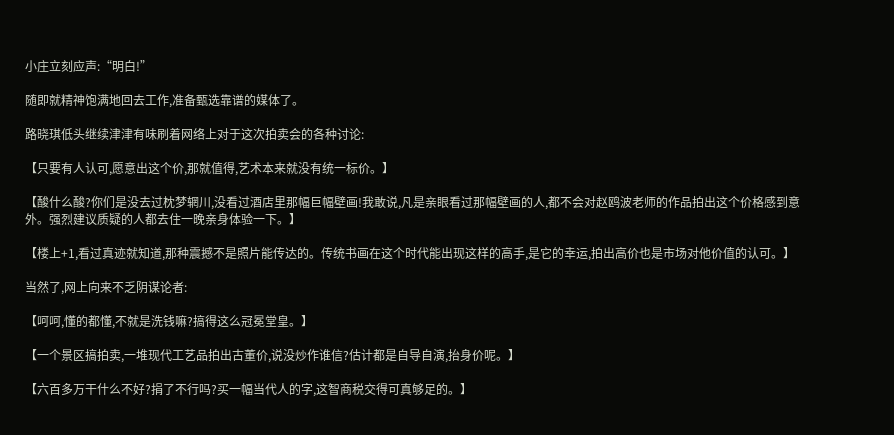小庄立刻应声:“明白!”

随即就精神饱满地回去工作,准备甄选靠谱的媒体了。

路晓琪低头继续津津有味刷着网络上对于这次拍卖会的各种讨论:

【只要有人认可,愿意出这个价,那就值得,艺术本来就没有统一标价。】

【酸什么酸?你们是没去过枕梦辋川,没看过酒店里那幅巨幅壁画!我敢说,凡是亲眼看过那幅壁画的人,都不会对赵鸥波老师的作品拍出这个价格感到意外。强烈建议质疑的人都去住一晚亲身体验一下。】

【楼上+1,看过真迹就知道,那种震撼不是照片能传达的。传统书画在这个时代能出现这样的高手,是它的幸运,拍出高价也是市场对他价值的认可。】

当然了,网上向来不乏阴谋论者:

【呵呵,懂的都懂,不就是洗钱嘛?搞得这么冠冕堂皇。】

【一个景区搞拍卖,一堆现代工艺品拍出古董价,说没炒作谁信?估计都是自导自演,抬身价呢。】

【六百多万干什么不好?捐了不行吗?买一幅当代人的字,这智商税交得可真够足的。】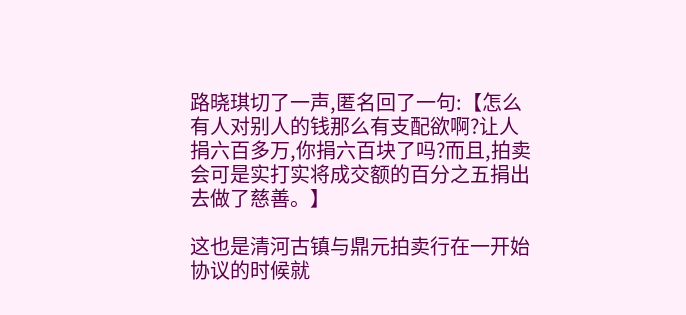路晓琪切了一声,匿名回了一句:【怎么有人对别人的钱那么有支配欲啊?让人捐六百多万,你捐六百块了吗?而且,拍卖会可是实打实将成交额的百分之五捐出去做了慈善。】

这也是清河古镇与鼎元拍卖行在一开始协议的时候就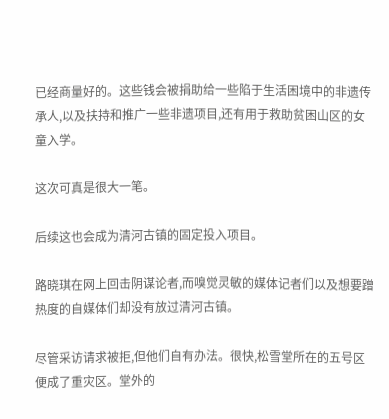已经商量好的。这些钱会被捐助给一些陷于生活困境中的非遗传承人,以及扶持和推广一些非遗项目,还有用于救助贫困山区的女童入学。

这次可真是很大一笔。

后续这也会成为清河古镇的固定投入项目。

路晓琪在网上回击阴谋论者,而嗅觉灵敏的媒体记者们以及想要蹭热度的自媒体们却没有放过清河古镇。

尽管采访请求被拒,但他们自有办法。很快,松雪堂所在的五号区便成了重灾区。堂外的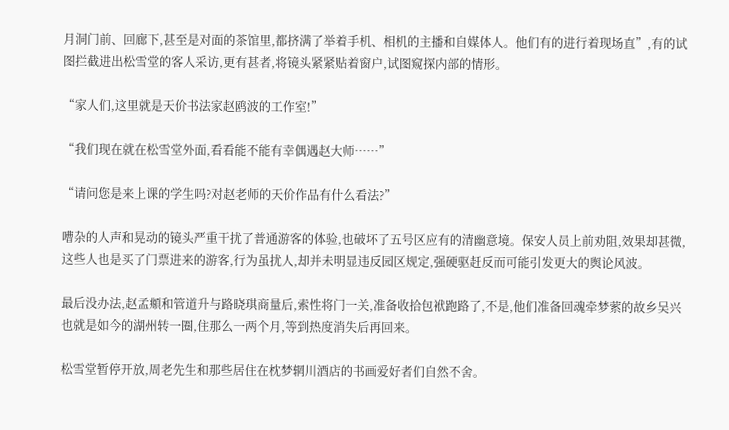月洞门前、回廊下,甚至是对面的茶馆里,都挤满了举着手机、相机的主播和自媒体人。他们有的进行着现场直”,有的试图拦截进出松雪堂的客人采访,更有甚者,将镜头紧紧贴着窗户,试图窥探内部的情形。

“家人们,这里就是天价书法家赵鸥波的工作室!”

“我们现在就在松雪堂外面,看看能不能有幸偶遇赵大师……”

“请问您是来上课的学生吗?对赵老师的天价作品有什么看法?”

嘈杂的人声和晃动的镜头严重干扰了普通游客的体验,也破坏了五号区应有的清幽意境。保安人员上前劝阻,效果却甚微,这些人也是买了门票进来的游客,行为虽扰人,却并未明显违反园区规定,强硬驱赶反而可能引发更大的舆论风波。

最后没办法,赵孟頫和管道升与路晓琪商量后,索性将门一关,准备收拾包袱跑路了,不是,他们准备回魂牵梦萦的故乡吴兴也就是如今的湖州转一圈,住那么一两个月,等到热度消失后再回来。

松雪堂暂停开放,周老先生和那些居住在枕梦辋川酒店的书画爱好者们自然不舍。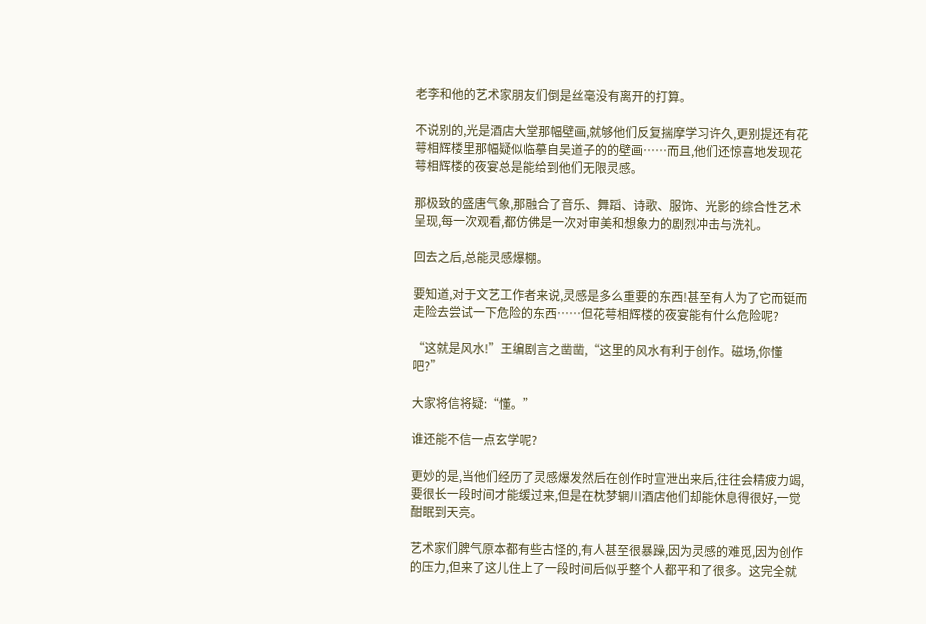老李和他的艺术家朋友们倒是丝毫没有离开的打算。

不说别的,光是酒店大堂那幅壁画,就够他们反复揣摩学习许久,更别提还有花萼相辉楼里那幅疑似临摹自吴道子的的壁画……而且,他们还惊喜地发现花萼相辉楼的夜宴总是能给到他们无限灵感。

那极致的盛唐气象,那融合了音乐、舞蹈、诗歌、服饰、光影的综合性艺术呈现,每一次观看,都仿佛是一次对审美和想象力的剧烈冲击与洗礼。

回去之后,总能灵感爆棚。

要知道,对于文艺工作者来说,灵感是多么重要的东西!甚至有人为了它而铤而走险去尝试一下危险的东西……但花萼相辉楼的夜宴能有什么危险呢?

“这就是风水!”王编剧言之凿凿,“这里的风水有利于创作。磁场,你懂吧?”

大家将信将疑:“懂。”

谁还能不信一点玄学呢?

更妙的是,当他们经历了灵感爆发然后在创作时宣泄出来后,往往会精疲力竭,要很长一段时间才能缓过来,但是在枕梦辋川酒店他们却能休息得很好,一觉酣眠到天亮。

艺术家们脾气原本都有些古怪的,有人甚至很暴躁,因为灵感的难觅,因为创作的压力,但来了这儿住上了一段时间后似乎整个人都平和了很多。这完全就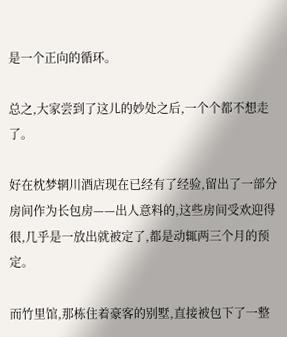是一个正向的循环。

总之,大家尝到了这儿的妙处之后,一个个都不想走了。

好在枕梦辋川酒店现在已经有了经验,留出了一部分房间作为长包房——出人意料的,这些房间受欢迎得很,几乎是一放出就被定了,都是动辄两三个月的预定。

而竹里馆,那栋住着豪客的别墅,直接被包下了一整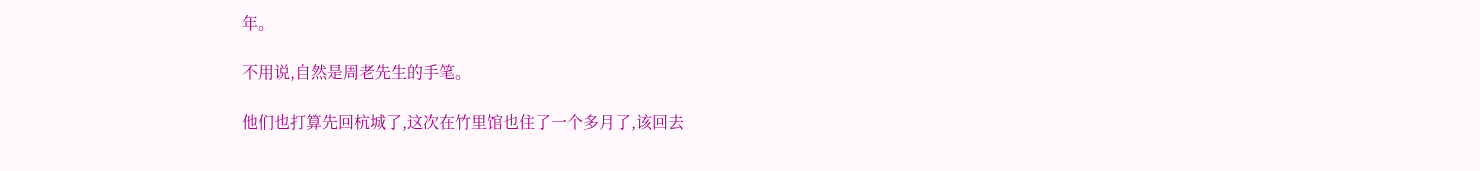年。

不用说,自然是周老先生的手笔。

他们也打算先回杭城了,这次在竹里馆也住了一个多月了,该回去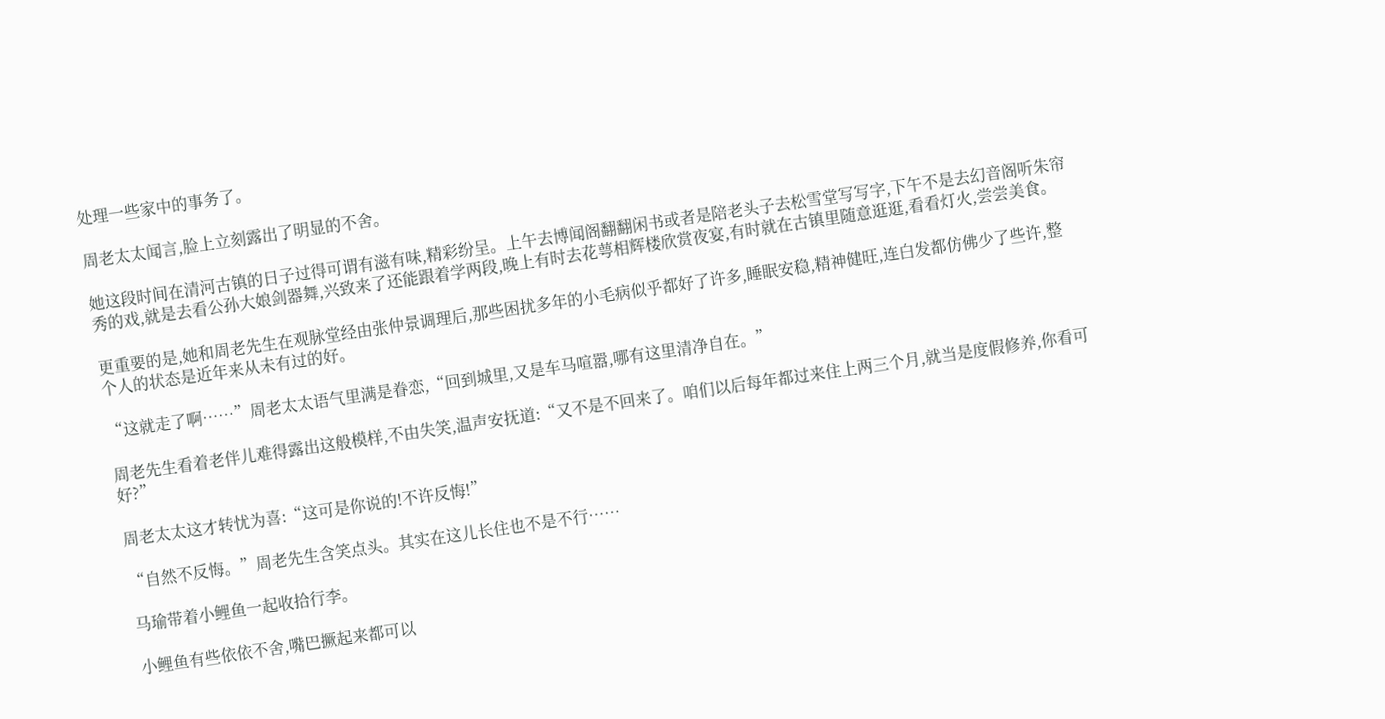处理一些家中的事务了。

周老太太闻言,脸上立刻露出了明显的不舍。

她这段时间在清河古镇的日子过得可谓有滋有味,精彩纷呈。上午去博闻阁翻翻闲书或者是陪老头子去松雪堂写写字,下午不是去幻音阁听朱帘秀的戏,就是去看公孙大娘剑器舞,兴致来了还能跟着学两段,晚上有时去花萼相辉楼欣赏夜宴,有时就在古镇里随意逛逛,看看灯火,尝尝美食。

更重要的是,她和周老先生在观脉堂经由张仲景调理后,那些困扰多年的小毛病似乎都好了许多,睡眠安稳,精神健旺,连白发都仿佛少了些许,整个人的状态是近年来从未有过的好。

“这就走了啊……”周老太太语气里满是眷恋,“回到城里,又是车马喧嚣,哪有这里清净自在。”

周老先生看着老伴儿难得露出这般模样,不由失笑,温声安抚道:“又不是不回来了。咱们以后每年都过来住上两三个月,就当是度假修养,你看可好?”

周老太太这才转忧为喜:“这可是你说的!不许反悔!”

“自然不反悔。”周老先生含笑点头。其实在这儿长住也不是不行……

马瑜带着小鲤鱼一起收拾行李。

小鲤鱼有些依依不舍,嘴巴撅起来都可以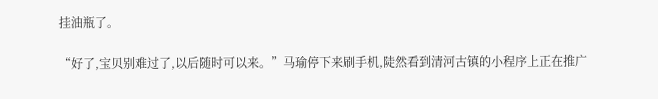挂油瓶了。

“好了,宝贝别难过了,以后随时可以来。”马瑜停下来刷手机,陡然看到清河古镇的小程序上正在推广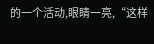的一个活动,眼睛一亮,“这样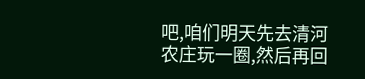吧,咱们明天先去清河农庄玩一圈,然后再回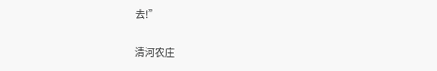去!”

清河农庄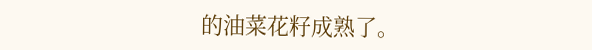的油菜花籽成熟了。